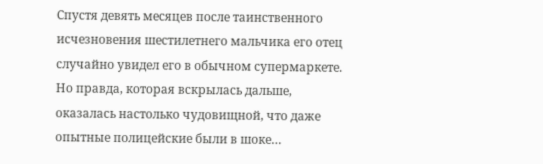Спустя девять месяцев после таинственного исчезновения шестилетнего мальчика его отец случайно увидел его в обычном супермаркете. Но правда, которая вскрылась дальше, оказалась настолько чудовищной, что даже опытные полицейские были в шоке…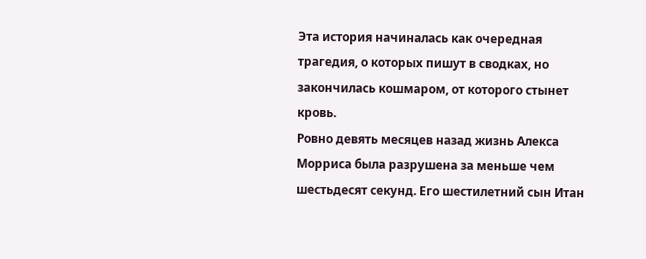Эта история начиналась как очередная трагедия, о которых пишут в сводках, но закончилась кошмаром, от которого стынет кровь.
Ровно девять месяцев назад жизнь Алекса Морриса была разрушена за меньше чем шестьдесят секунд. Его шестилетний сын Итан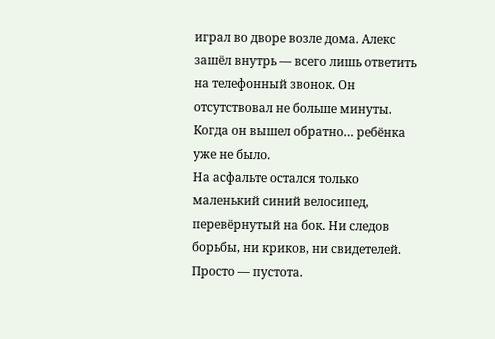играл во дворе возле дома. Алекс зашёл внутрь — всего лишь ответить на телефонный звонок. Он отсутствовал не больше минуты.
Когда он вышел обратно… ребёнка уже не было.
На асфальте остался только маленький синий велосипед, перевёрнутый на бок. Ни следов борьбы, ни криков, ни свидетелей. Просто — пустота.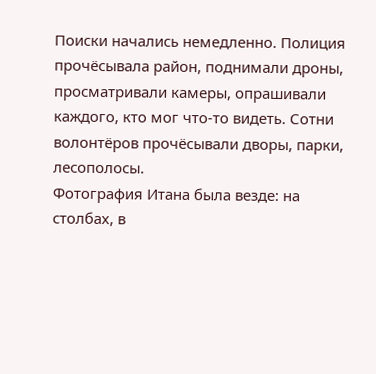Поиски начались немедленно. Полиция прочёсывала район, поднимали дроны, просматривали камеры, опрашивали каждого, кто мог что-то видеть. Сотни волонтёров прочёсывали дворы, парки, лесополосы.
Фотография Итана была везде: на столбах, в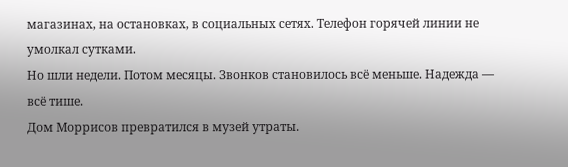магазинах, на остановках, в социальных сетях. Телефон горячей линии не умолкал сутками.
Но шли недели. Потом месяцы. Звонков становилось всё меньше. Надежда — всё тише.
Дом Моррисов превратился в музей утраты.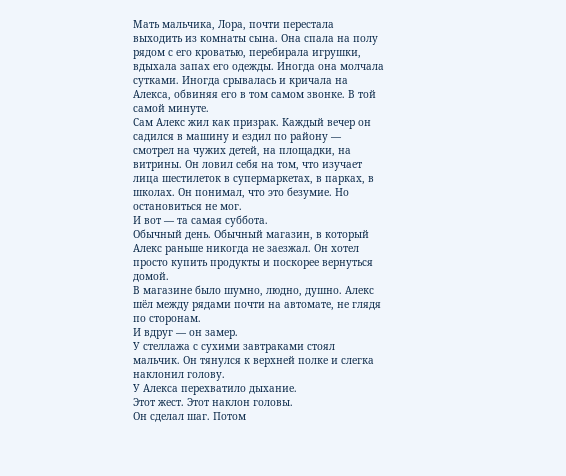Мать мальчика, Лора, почти перестала выходить из комнаты сына. Она спала на полу рядом с его кроватью, перебирала игрушки, вдыхала запах его одежды. Иногда она молчала сутками. Иногда срывалась и кричала на Алекса, обвиняя его в том самом звонке. В той самой минуте.
Сам Алекс жил как призрак. Каждый вечер он садился в машину и ездил по району — смотрел на чужих детей, на площадки, на витрины. Он ловил себя на том, что изучает лица шестилеток в супермаркетах, в парках, в школах. Он понимал, что это безумие. Но остановиться не мог.
И вот — та самая суббота.
Обычный день. Обычный магазин, в который Алекс раньше никогда не заезжал. Он хотел просто купить продукты и поскорее вернуться домой.
В магазине было шумно, людно, душно. Алекс шёл между рядами почти на автомате, не глядя по сторонам.
И вдруг — он замер.
У стеллажа с сухими завтраками стоял мальчик. Он тянулся к верхней полке и слегка наклонил голову.
У Алекса перехватило дыхание.
Этот жест. Этот наклон головы.
Он сделал шаг. Потом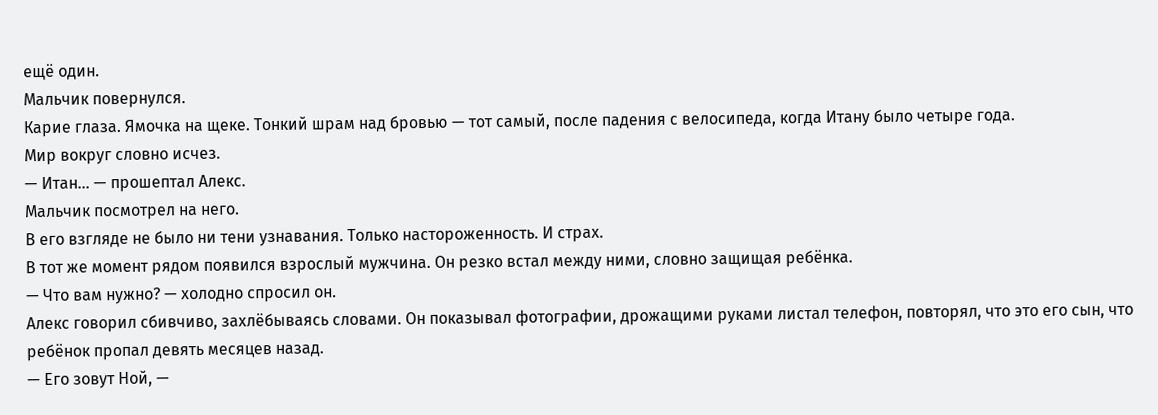ещё один.
Мальчик повернулся.
Карие глаза. Ямочка на щеке. Тонкий шрам над бровью — тот самый, после падения с велосипеда, когда Итану было четыре года.
Мир вокруг словно исчез.
— Итан… — прошептал Алекс.
Мальчик посмотрел на него.
В его взгляде не было ни тени узнавания. Только настороженность. И страх.
В тот же момент рядом появился взрослый мужчина. Он резко встал между ними, словно защищая ребёнка.
— Что вам нужно? — холодно спросил он.
Алекс говорил сбивчиво, захлёбываясь словами. Он показывал фотографии, дрожащими руками листал телефон, повторял, что это его сын, что ребёнок пропал девять месяцев назад.
— Его зовут Ной, —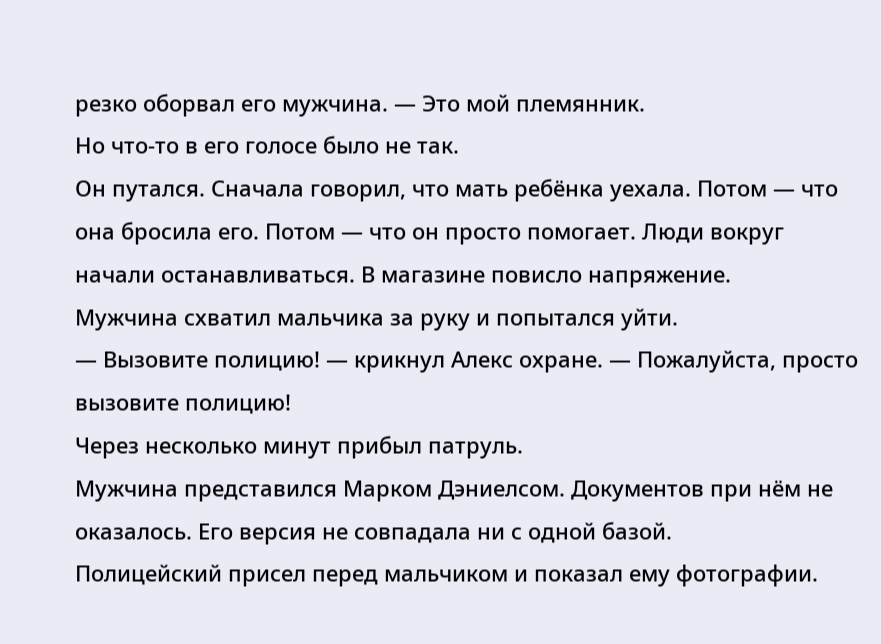резко оборвал его мужчина. — Это мой племянник.
Но что-то в его голосе было не так.
Он путался. Сначала говорил, что мать ребёнка уехала. Потом — что она бросила его. Потом — что он просто помогает. Люди вокруг начали останавливаться. В магазине повисло напряжение.
Мужчина схватил мальчика за руку и попытался уйти.
— Вызовите полицию! — крикнул Алекс охране. — Пожалуйста, просто вызовите полицию!
Через несколько минут прибыл патруль.
Мужчина представился Марком Дэниелсом. Документов при нём не оказалось. Его версия не совпадала ни с одной базой.
Полицейский присел перед мальчиком и показал ему фотографии.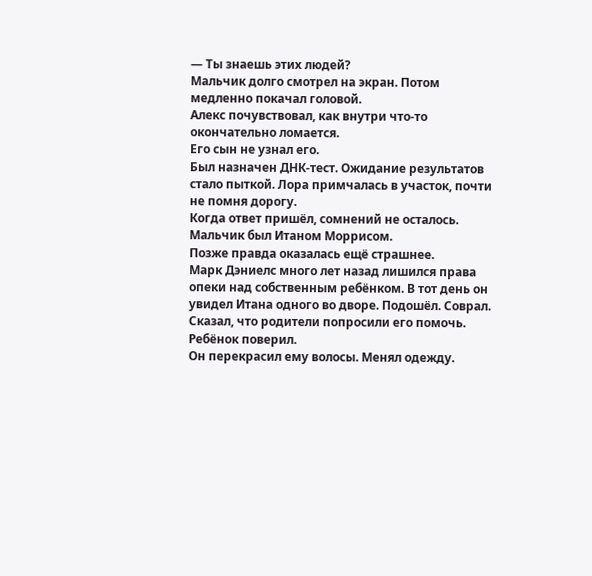— Ты знаешь этих людей?
Мальчик долго смотрел на экран. Потом медленно покачал головой.
Алекс почувствовал, как внутри что-то окончательно ломается.
Его сын не узнал его.
Был назначен ДНК-тест. Ожидание результатов стало пыткой. Лора примчалась в участок, почти не помня дорогу.
Когда ответ пришёл, сомнений не осталось.
Мальчик был Итаном Моррисом.
Позже правда оказалась ещё страшнее.
Марк Дэниелс много лет назад лишился права опеки над собственным ребёнком. В тот день он увидел Итана одного во дворе. Подошёл. Соврал. Сказал, что родители попросили его помочь. Ребёнок поверил.
Он перекрасил ему волосы. Менял одежду.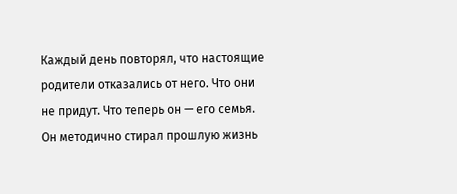Каждый день повторял, что настоящие родители отказались от него. Что они не придут. Что теперь он — его семья.
Он методично стирал прошлую жизнь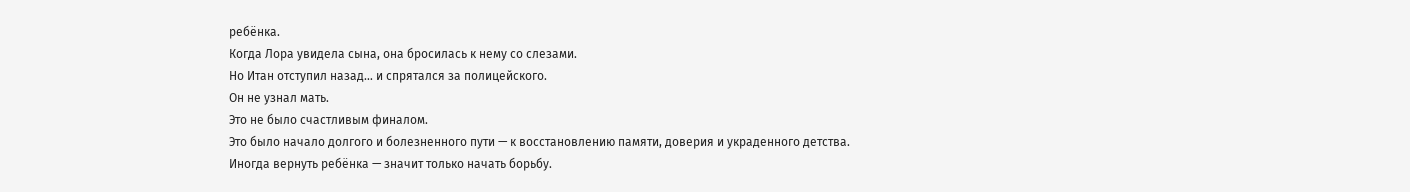ребёнка.
Когда Лора увидела сына, она бросилась к нему со слезами.
Но Итан отступил назад… и спрятался за полицейского.
Он не узнал мать.
Это не было счастливым финалом.
Это было начало долгого и болезненного пути — к восстановлению памяти, доверия и украденного детства.
Иногда вернуть ребёнка — значит только начать борьбу.